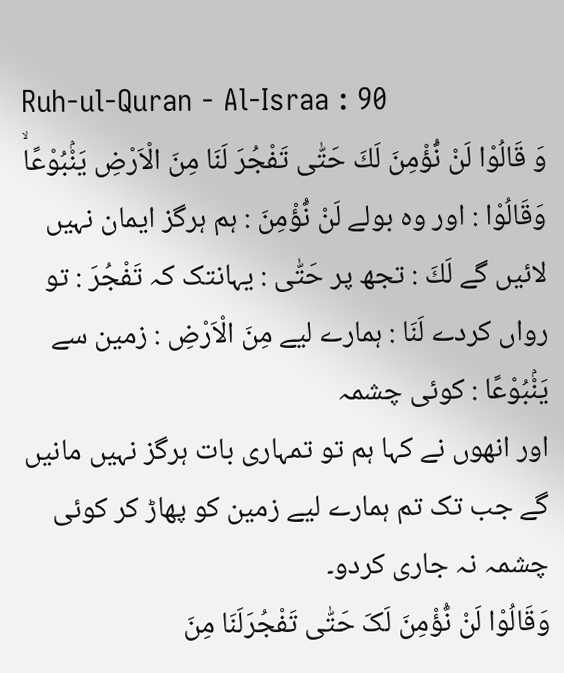Ruh-ul-Quran - Al-Israa : 90
وَ قَالُوْا لَنْ نُّؤْمِنَ لَكَ حَتّٰى تَفْجُرَ لَنَا مِنَ الْاَرْضِ یَنْۢبُوْعًاۙ
وَقَالُوْا : اور وہ بولے لَنْ نُّؤْمِنَ : ہم ہرگز ایمان نہیں لائیں گے لَكَ : تجھ پر حَتّٰى : یہانتک کہ تَفْجُرَ : تو رواں کردے لَنَا : ہمارے لیے مِنَ الْاَرْضِ : زمین سے يَنْۢبُوْعًا : کوئی چشمہ
اور انھوں نے کہا ہم تو تمہاری بات ہرگز نہیں مانیں گے جب تک تم ہمارے لیے زمین کو پھاڑ کر کوئی چشمہ نہ جاری کردو۔
وَقَالُوْا لَنْ نُّؤْمِنَ لَکَ حَتّٰی تَفْجُرَلَنَا مِنَ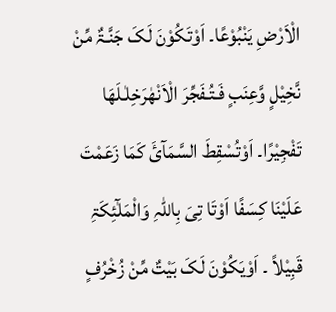الْاَرْضِ یَنْبُوْعًا۔ اَوْتَکُوْنَ لَکَ جَنَّـۃٌ مِّنْ نَّخِیْلٍ وَّعِنَبٍ فَـتُـفَجِّرَ الْاَنْھٰرَخِلٰـلَھَا تَفْجِیْرًا۔ اَوْتُسْقِطَ السَّمَآئَ کَمَا زَعَمْتَ عَلَیْنَا کِسَفًا اَوْتَا تِیَ بِاللّٰہِ وَالْمَلٰٓئِکَۃِ قَبِیْلاً ۔ اَوْیَکُوْنَ لَکَ بَیْتٌ مِّنْ زُخْرُفٍ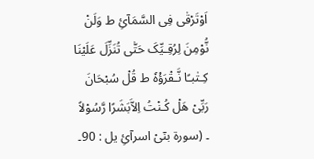اَوْتَرْقٰی فِی السَّمَآئِ ط وَلَنْ نُّوْمِنَ لِرُقِـیِّکَ حَتّٰی تُنَزِّلَ عَلَیْنَا کِـتٰبـًا نَّـقْرَؤْہٗ ط قُلْ سُبْحَانَ رَبِّیْ ھَلْ کُـنْتُ اِلاَّبَشَرًا رَّسُوْلاً ۔ (سورۃ بنٓیْ اسرآئِ یل : 90۔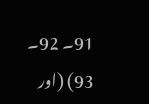91۔ 92۔ 93) (اور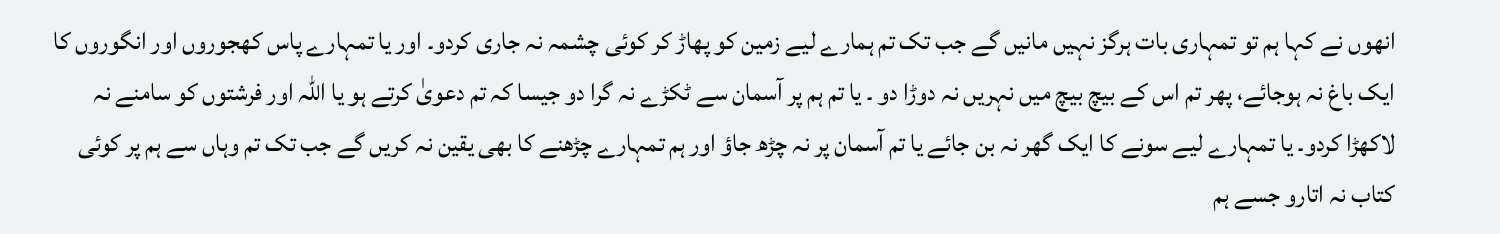انھوں نے کہا ہم تو تمہاری بات ہرگز نہیں مانیں گے جب تک تم ہمارے لیے زمین کو پھاڑ کر کوئی چشمہ نہ جاری کردو۔ اور یا تمہارے پاس کھجوروں اور انگوروں کا ایک باغ نہ ہوجائے، پھر تم اس کے بیچ بیچ میں نہریں نہ دوڑا دو ۔ یا تم ہم پر آسمان سے ٹکڑے نہ گرا دو جیسا کہ تم دعویٰ کرتے ہو یا اللہ اور فرشتوں کو سامنے نہ لاکھڑا کردو۔ یا تمہارے لیے سونے کا ایک گھر نہ بن جائے یا تم آسمان پر نہ چڑھ جاؤ اور ہم تمہارے چڑھنے کا بھی یقین نہ کریں گے جب تک تم وہاں سے ہم پر کوئی کتاب نہ اتارو جسے ہم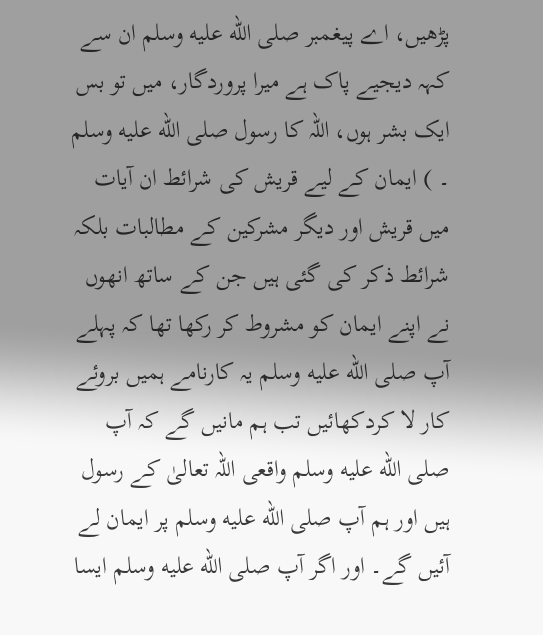پڑھیں، اے پیغمبر صلى الله عليه وسلم ان سے کہہ دیجیے پاک ہے میرا پروردگار، میں تو بس ایک بشر ہوں، اللہ کا رسول صلى الله عليه وسلم ۔ ) ایمان کے لیے قریش کی شرائط ان آیات میں قریش اور دیگر مشرکین کے مطالبات بلکہ شرائط ذکر کی گئی ہیں جن کے ساتھ انھوں نے اپنے ایمان کو مشروط کر رکھا تھا کہ پہلے آپ صلى الله عليه وسلم یہ کارنامے ہمیں بروئے کار لا کردکھائیں تب ہم مانیں گے کہ آپ صلى الله عليه وسلم واقعی اللہ تعالیٰ کے رسول ہیں اور ہم آپ صلى الله عليه وسلم پر ایمان لے آئیں گے۔ اور اگر آپ صلى الله عليه وسلم ایسا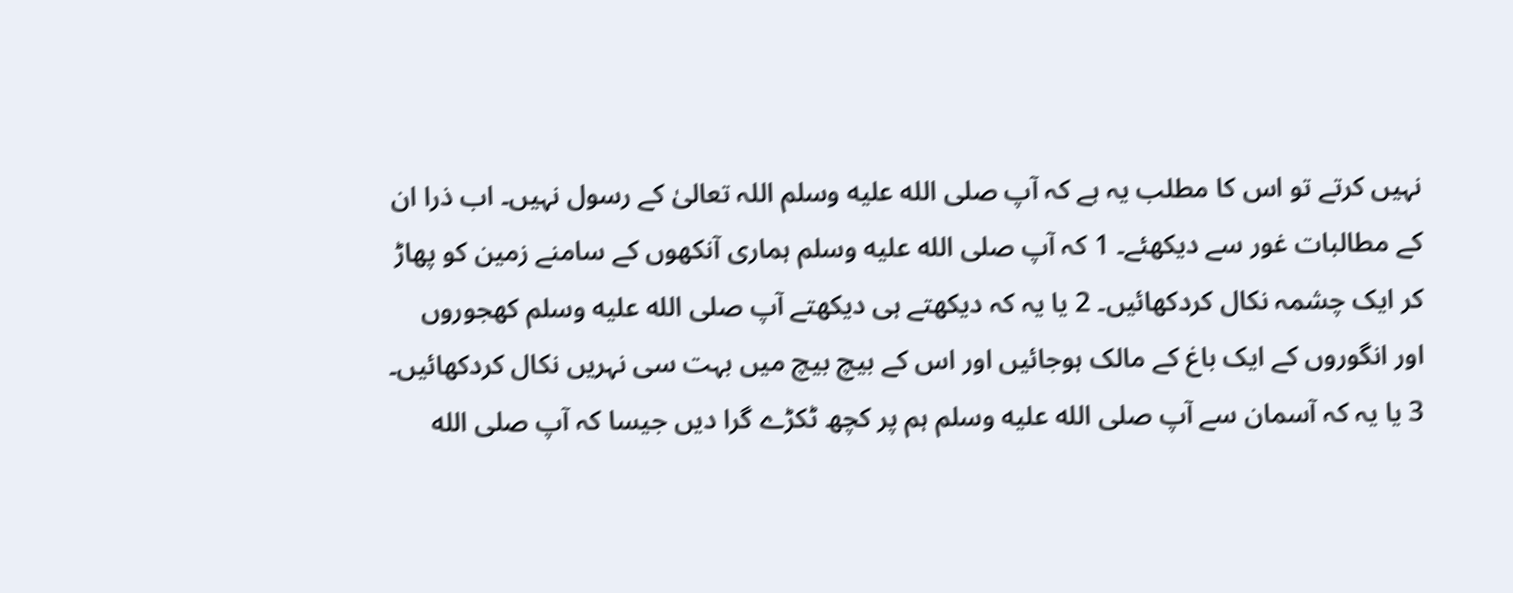نہیں کرتے تو اس کا مطلب یہ ہے کہ آپ صلى الله عليه وسلم اللہ تعالیٰ کے رسول نہیں۔ اب ذرا ان کے مطالبات غور سے دیکھئے۔ 1 کہ آپ صلى الله عليه وسلم ہماری آنکھوں کے سامنے زمین کو پھاڑ کر ایک چشمہ نکال کردکھائیں۔ 2 یا یہ کہ دیکھتے ہی دیکھتے آپ صلى الله عليه وسلم کھجوروں اور انگوروں کے ایک باغ کے مالک ہوجائیں اور اس کے بیچ بیچ میں بہت سی نہریں نکال کردکھائیں۔ 3 یا یہ کہ آسمان سے آپ صلى الله عليه وسلم ہم پر کچھ ٹکڑے گرا دیں جیسا کہ آپ صلى الله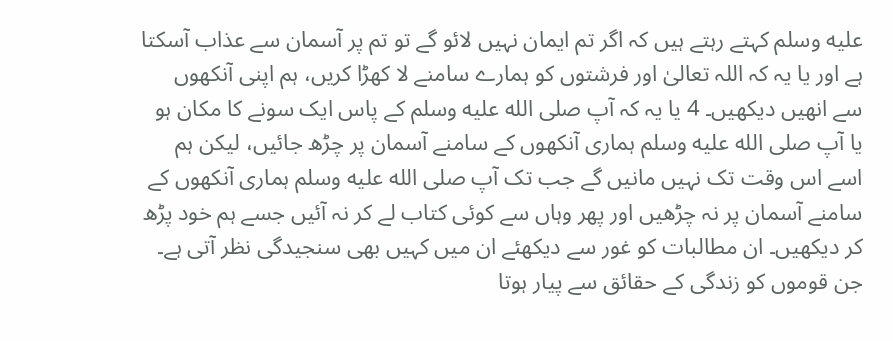عليه وسلم کہتے رہتے ہیں کہ اگر تم ایمان نہیں لائو گے تو تم پر آسمان سے عذاب آسکتا ہے اور یا یہ کہ اللہ تعالیٰ اور فرشتوں کو ہمارے سامنے لا کھڑا کریں، ہم اپنی آنکھوں سے انھیں دیکھیں۔ 4 یا یہ کہ آپ صلى الله عليه وسلم کے پاس ایک سونے کا مکان ہو یا آپ صلى الله عليه وسلم ہماری آنکھوں کے سامنے آسمان پر چڑھ جائیں، لیکن ہم اسے اس وقت تک نہیں مانیں گے جب تک آپ صلى الله عليه وسلم ہماری آنکھوں کے سامنے آسمان پر نہ چڑھیں اور پھر وہاں سے کوئی کتاب لے کر نہ آئیں جسے ہم خود پڑھ کر دیکھیں۔ ان مطالبات کو غور سے دیکھئے ان میں کہیں بھی سنجیدگی نظر آتی ہے۔ جن قوموں کو زندگی کے حقائق سے پیار ہوتا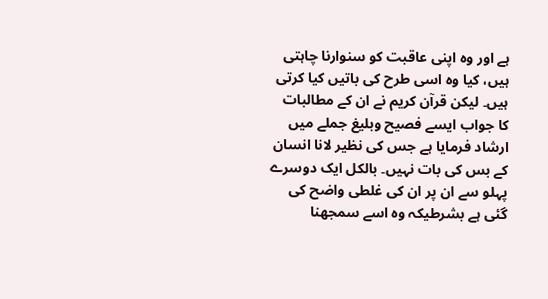ہے اور وہ اپنی عاقبت کو سنوارنا چاہتی ہیں، کیا وہ اسی طرح کی باتیں کیا کرتی ہیں۔ لیکن قرآن کریم نے ان کے مطالبات کا جواب ایسے فصیح وبلیغ جملے میں ارشاد فرمایا ہے جس کی نظیر لانا انسان کے بس کی بات نہیں۔ بالکل ایک دوسرے پہلو سے ان پر ان کی غلطی واضح کی گئی ہے بشرطیکہ وہ اسے سمجھنا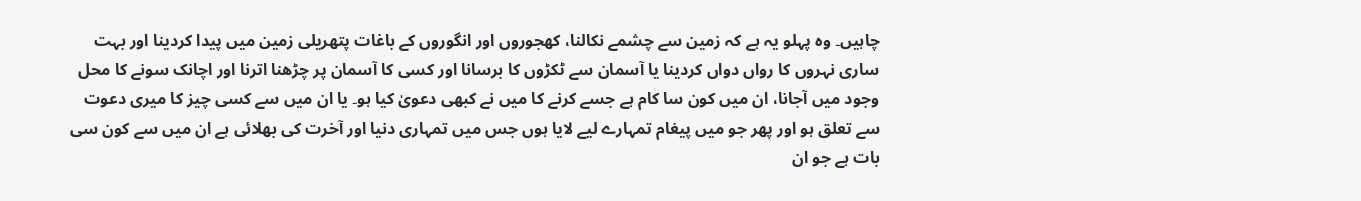چاہیں۔ وہ پہلو یہ ہے کہ زمین سے چشمے نکالنا، کھجوروں اور انگوروں کے باغات پتھریلی زمین میں پیدا کردینا اور بہت ساری نہروں کا رواں دواں کردینا یا آسمان سے ٹکڑوں کا برسانا اور کسی کا آسمان پر چڑھنا اترنا اور اچانک سونے کا محل وجود میں آجانا، ان میں کون سا کام ہے جسے کرنے کا میں نے کبھی دعویٰ کیا ہو۔ یا ان میں سے کسی چیز کا میری دعوت سے تعلق ہو اور پھر جو میں پیغام تمہارے لیے لایا ہوں جس میں تمہاری دنیا اور آخرت کی بھلائی ہے ان میں سے کون سی بات ہے جو ان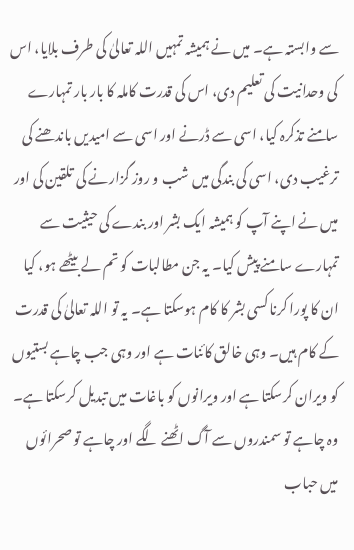سے وابستہ ہے۔ میں نے ہمیشہ تمہیں اللہ تعالیٰ کی طرف بلایا، اس کی وحدانیت کی تعلیم دی، اس کی قدرت کاملہ کا بار بار تمہارے سامنے تذکرہ کیا، اسی سے ڈرنے اور اسی سے امیدیں باندھنے کی ترغیب دی، اسی کی بندگی میں شب و روز گزارنے کی تلقین کی اور میں نے اپنے آپ کو ہمیشہ ایک بشر اور بندے کی حیثیت سے تمہارے سامنے پیش کیا۔ یہ جن مطالبات کو تم لے بیٹھے ہو، کیا ان کا پورا کرنا کسی بشر کا کام ہوسکتا ہے۔ یہ تو اللہ تعالیٰ کی قدرت کے کام ہیں۔ وہی خالق کائنات ہے اور وہی جب چاہے بستیوں کو ویران کرسکتا ہے اور ویرانوں کو باغات میں تبدیل کرسکتا ہے۔ وہ چاہے تو سمندروں سے آگ اٹھنے لگے اور چاہے تو صحرائوں میں حباب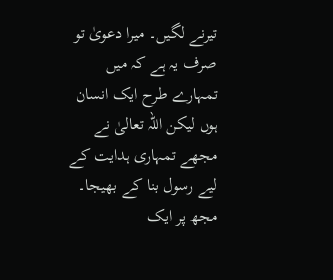تیرنے لگیں۔ میرا دعویٰ تو صرف یہ ہے کہ میں تمہارے طرح ایک انسان ہوں لیکن اللہ تعالیٰ نے مجھے تمہاری ہدایت کے لیے رسول بنا کے بھیجا۔ مجھ پر ایک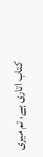کتاب اتاری ہے، تم میری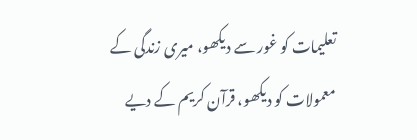تعلیمات کو غور سے دیکھو، میری زندگی کے معمولات کو دیکھو، قرآن کریم کے دیے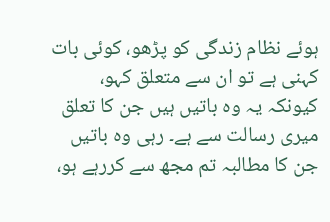ہوئے نظام زندگی کو پڑھو، کوئی بات کہنی ہے تو ان سے متعلق کہو، کیونکہ یہ وہ باتیں ہیں جن کا تعلق میری رسالت سے ہے۔ رہی وہ باتیں جن کا مطالبہ تم مجھ سے کررہے ہو،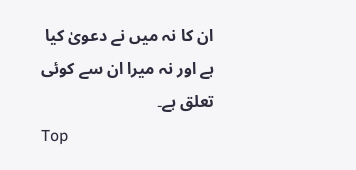ان کا نہ میں نے دعویٰ کیا ہے اور نہ میرا ان سے کوئی تعلق ہے۔
Top